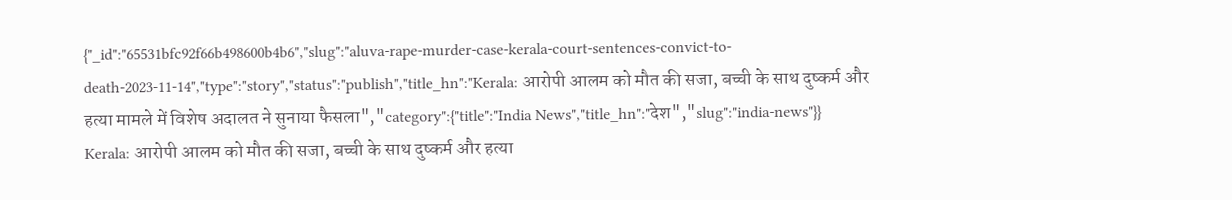{"_id":"65531bfc92f66b498600b4b6","slug":"aluva-rape-murder-case-kerala-court-sentences-convict-to-death-2023-11-14","type":"story","status":"publish","title_hn":"Kerala: आरोपी आलम को मौत की सजा, बच्ची के साथ दुष्कर्म और हत्या मामले में विशेष अदालत ने सुनाया फैसला","category":{"title":"India News","title_hn":"देश","slug":"india-news"}}
Kerala: आरोपी आलम को मौत की सजा, बच्ची के साथ दुष्कर्म और हत्या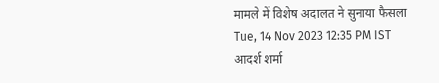मामले में विशेष अदालत ने सुनाया फैसला
Tue, 14 Nov 2023 12:35 PM IST
आदर्श शर्मा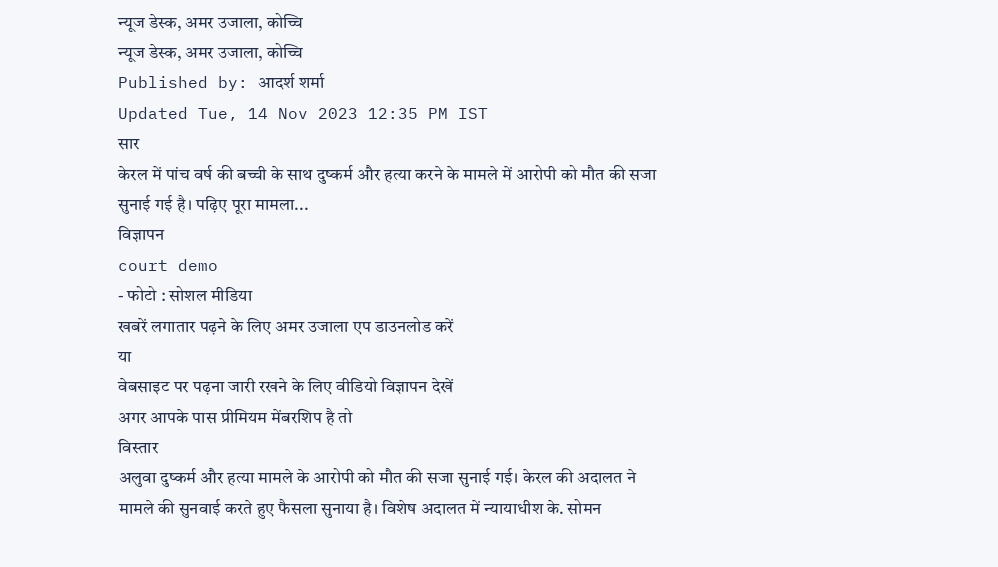न्यूज डेस्क, अमर उजाला, कोच्चि
न्यूज डेस्क, अमर उजाला, कोच्चि
Published by: आदर्श शर्मा
Updated Tue, 14 Nov 2023 12:35 PM IST
सार
केरल में पांच वर्ष की बच्ची के साथ दुष्कर्म और हत्या करने के मामले में आरोपी को मौत की सजा सुनाई गई है। पढ़िए पूरा मामला...
विज्ञापन
court demo
- फोटो : सोशल मीडिया
खबरें लगातार पढ़ने के लिए अमर उजाला एप डाउनलोड करें
या
वेबसाइट पर पढ़ना जारी रखने के लिए वीडियो विज्ञापन देखें
अगर आपके पास प्रीमियम मेंबरशिप है तो
विस्तार
अलुवा दुष्कर्म और हत्या मामले के आरोपी को मौत की सजा सुनाई गई। केरल की अदालत ने मामले की सुनवाई करते हुए फैसला सुनाया है। विशेष अदालत में न्यायाधीश के. सोमन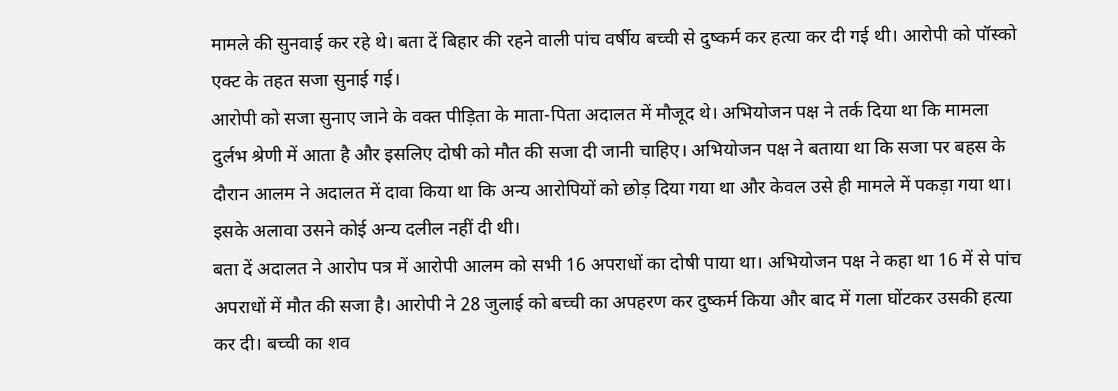मामले की सुनवाई कर रहे थे। बता दें बिहार की रहने वाली पांच वर्षीय बच्ची से दुष्कर्म कर हत्या कर दी गई थी। आरोपी को पॉस्को एक्ट के तहत सजा सुनाई गई।
आरोपी को सजा सुनाए जाने के वक्त पीड़िता के माता-पिता अदालत में मौजूद थे। अभियोजन पक्ष ने तर्क दिया था कि मामला दुर्लभ श्रेणी में आता है और इसलिए दोषी को मौत की सजा दी जानी चाहिए। अभियोजन पक्ष ने बताया था कि सजा पर बहस के दौरान आलम ने अदालत में दावा किया था कि अन्य आरोपियों को छोड़ दिया गया था और केवल उसे ही मामले में पकड़ा गया था। इसके अलावा उसने कोई अन्य दलील नहीं दी थी।
बता दें अदालत ने आरोप पत्र में आरोपी आलम को सभी 16 अपराधों का दोषी पाया था। अभियोजन पक्ष ने कहा था 16 में से पांच अपराधों में मौत की सजा है। आरोपी ने 28 जुलाई को बच्ची का अपहरण कर दुष्कर्म किया और बाद में गला घोंटकर उसकी हत्या कर दी। बच्ची का शव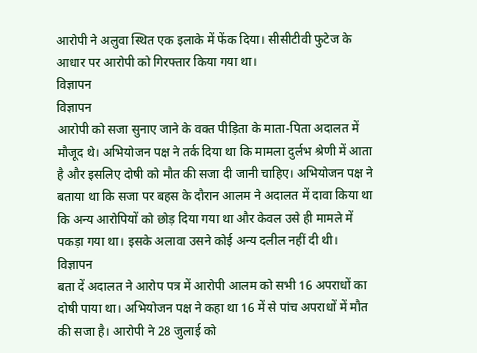आरोपी ने अलुवा स्थित एक इलाके में फेंक दिया। सीसीटीवी फुटेज के आधार पर आरोपी को गिरफ्तार किया गया था।
विज्ञापन
विज्ञापन
आरोपी को सजा सुनाए जाने के वक्त पीड़िता के माता-पिता अदालत में मौजूद थे। अभियोजन पक्ष ने तर्क दिया था कि मामला दुर्लभ श्रेणी में आता है और इसलिए दोषी को मौत की सजा दी जानी चाहिए। अभियोजन पक्ष ने बताया था कि सजा पर बहस के दौरान आलम ने अदालत में दावा किया था कि अन्य आरोपियों को छोड़ दिया गया था और केवल उसे ही मामले में पकड़ा गया था। इसके अलावा उसने कोई अन्य दलील नहीं दी थी।
विज्ञापन
बता दें अदालत ने आरोप पत्र में आरोपी आलम को सभी 16 अपराधों का दोषी पाया था। अभियोजन पक्ष ने कहा था 16 में से पांच अपराधों में मौत की सजा है। आरोपी ने 28 जुलाई को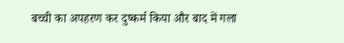बच्ची का अपहरण कर दुष्कर्म किया और बाद में गला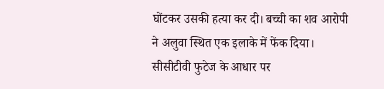घोंटकर उसकी हत्या कर दी। बच्ची का शव आरोपी ने अलुवा स्थित एक इलाके में फेंक दिया। सीसीटीवी फुटेज के आधार पर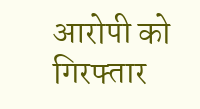आरोपी को गिरफ्तार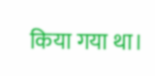किया गया था।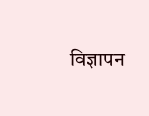विज्ञापन